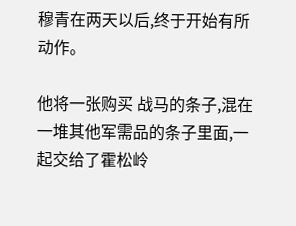穆青在两天以后,终于开始有所动作。

他将一张购买 战马的条子,混在一堆其他军需品的条子里面,一起交给了霍松岭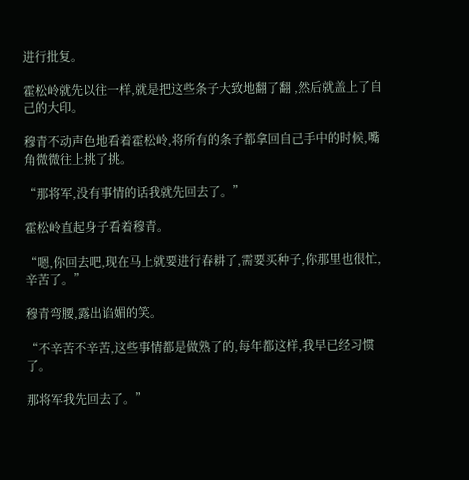进行批复。

霍松岭就先以往一样,就是把这些条子大致地翻了翻 ,然后就盖上了自己的大印。

穆青不动声色地看着霍松岭,将所有的条子都拿回自己手中的时候,嘴角微微往上挑了挑。

“那将军,没有事情的话我就先回去了。”

霍松岭直起身子看着穆青。

“嗯,你回去吧,现在马上就要进行春耕了,需要买种子,你那里也很忙,辛苦了。”

穆青弯腰,露出谄媚的笑。

“不辛苦不辛苦,这些事情都是做熟了的,每年都这样,我早已经习惯了。

那将军我先回去了。”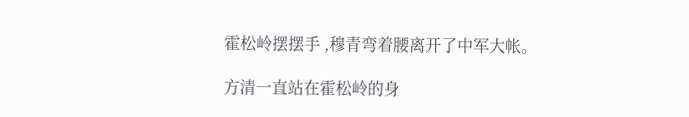霍松岭摆摆手 ,穆青弯着腰离开了中军大帐。

方清一直站在霍松岭的身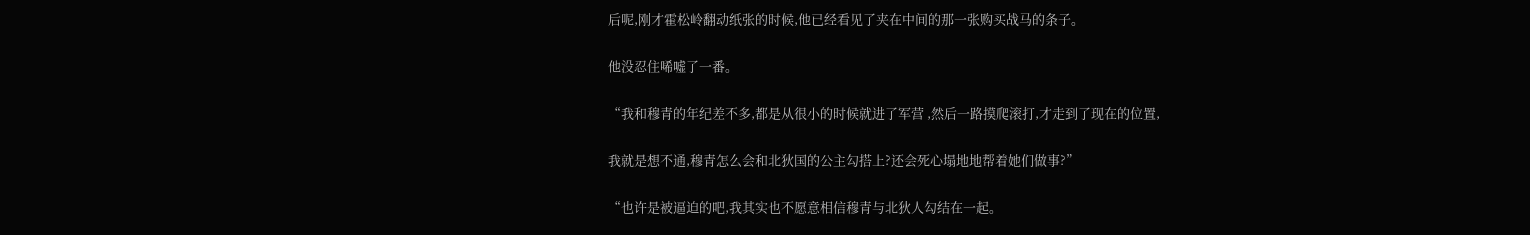后呢,刚才霍松岭翻动纸张的时候,他已经看见了夹在中间的那一张购买战马的条子。

他没忍住唏嘘了一番。

“我和穆青的年纪差不多,都是从很小的时候就进了军营 ,然后一路摸爬滚打,才走到了现在的位置,

我就是想不通,穆青怎么会和北狄国的公主勾搭上?还会死心塌地地帮着她们做事?”

“也许是被逼迫的吧,我其实也不愿意相信穆青与北狄人勾结在一起。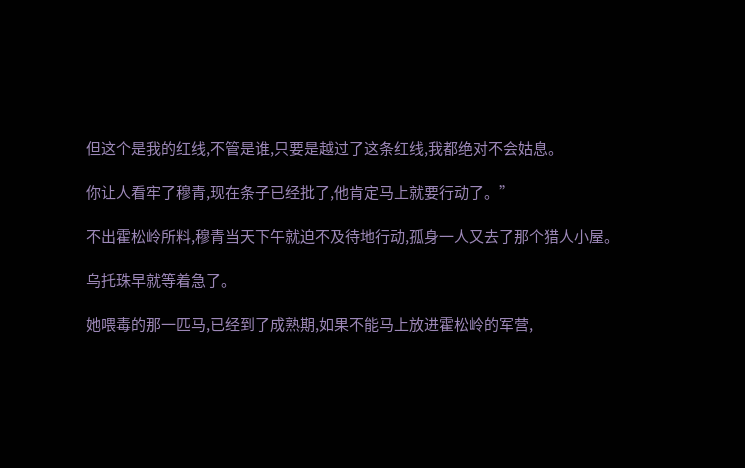但这个是我的红线,不管是谁,只要是越过了这条红线,我都绝对不会姑息。

你让人看牢了穆青,现在条子已经批了,他肯定马上就要行动了。”

不出霍松岭所料,穆青当天下午就迫不及待地行动,孤身一人又去了那个猎人小屋。

乌托珠早就等着急了。

她喂毒的那一匹马,已经到了成熟期,如果不能马上放进霍松岭的军营,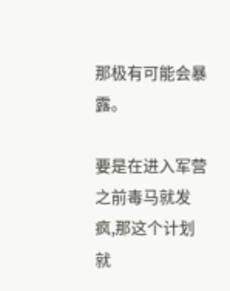那极有可能会暴露。

要是在进入军营之前毒马就发疯,那这个计划就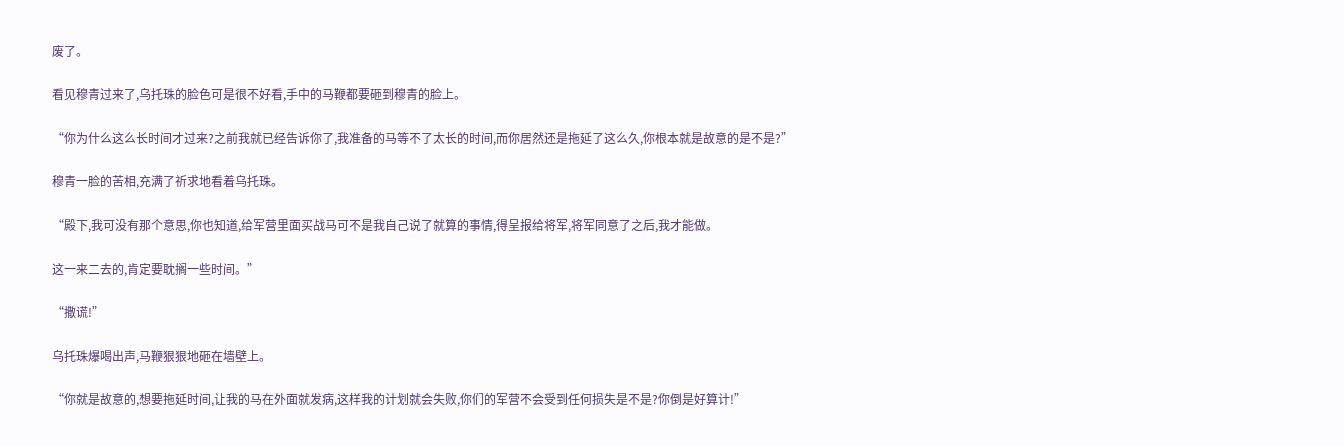废了。

看见穆青过来了,乌托珠的脸色可是很不好看,手中的马鞭都要砸到穆青的脸上。

“你为什么这么长时间才过来?之前我就已经告诉你了,我准备的马等不了太长的时间,而你居然还是拖延了这么久,你根本就是故意的是不是?”

穆青一脸的苦相,充满了祈求地看着乌托珠。

“殿下,我可没有那个意思,你也知道,给军营里面买战马可不是我自己说了就算的事情,得呈报给将军,将军同意了之后,我才能做。

这一来二去的,肯定要耽搁一些时间。”

“撒谎!”

乌托珠爆喝出声,马鞭狠狠地砸在墙壁上。

“你就是故意的,想要拖延时间,让我的马在外面就发病,这样我的计划就会失败,你们的军营不会受到任何损失是不是?你倒是好算计!”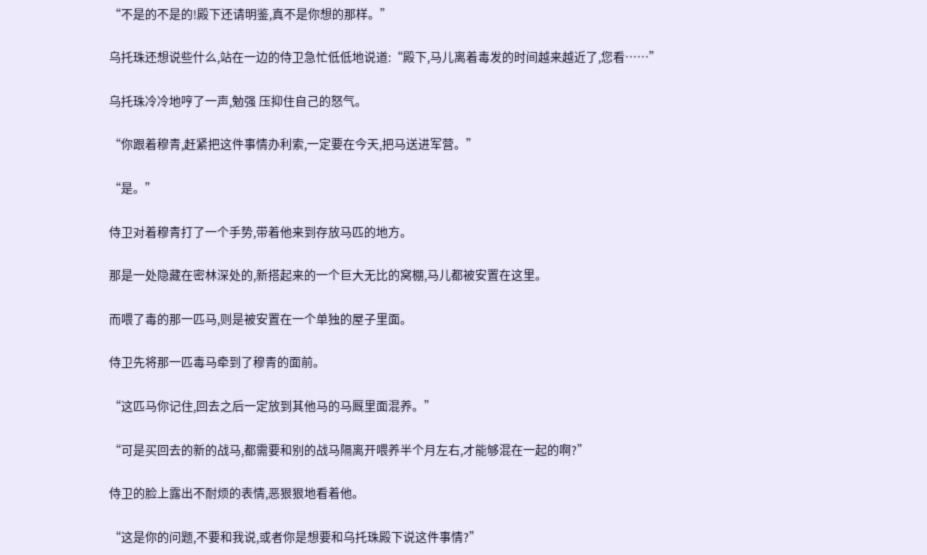“不是的不是的!殿下还请明鉴,真不是你想的那样。”

乌托珠还想说些什么,站在一边的侍卫急忙低低地说道:“殿下,马儿离着毒发的时间越来越近了,您看……”

乌托珠冷冷地哼了一声,勉强 压抑住自己的怒气。

“你跟着穆青,赶紧把这件事情办利索,一定要在今天,把马送进军营。”

“是。”

侍卫对着穆青打了一个手势,带着他来到存放马匹的地方。

那是一处隐藏在密林深处的,新搭起来的一个巨大无比的窝棚,马儿都被安置在这里。

而喂了毒的那一匹马,则是被安置在一个单独的屋子里面。

侍卫先将那一匹毒马牵到了穆青的面前。

“这匹马你记住,回去之后一定放到其他马的马厩里面混养。”

“可是买回去的新的战马,都需要和别的战马隔离开喂养半个月左右,才能够混在一起的啊?”

侍卫的脸上露出不耐烦的表情,恶狠狠地看着他。

“这是你的问题,不要和我说,或者你是想要和乌托珠殿下说这件事情?”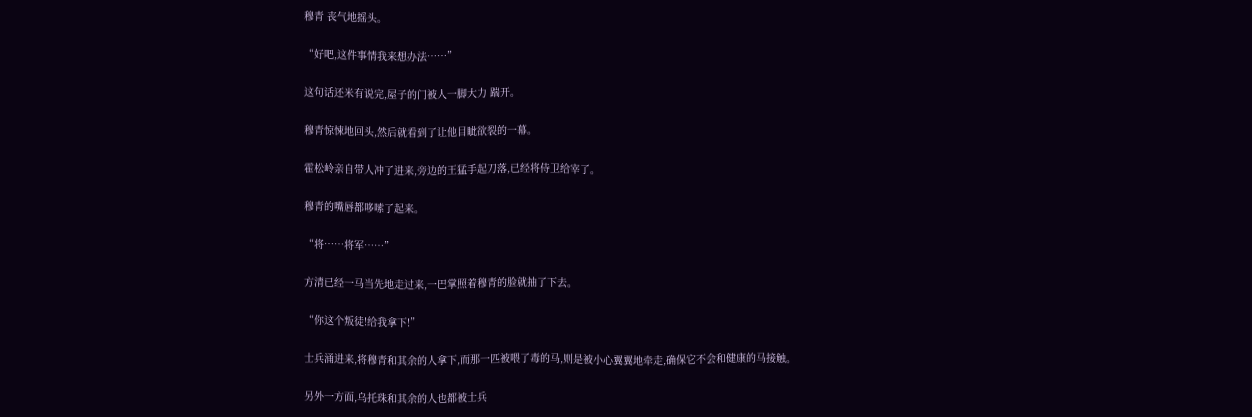穆青 丧气地摇头。

“好吧,这件事情我来想办法……”

这句话还米有说完,屋子的门被人一脚大力 踹开。

穆青惊悚地回头,然后就看到了让他目眦欲裂的一幕。

霍松岭亲自带人冲了进来,旁边的王猛手起刀落,已经将侍卫给宰了。

穆青的嘴唇都哆嗦了起来。

“将……将军……”

方清已经一马当先地走过来,一巴掌照着穆青的脸就抽了下去。

“你这个叛徒!给我拿下!”

士兵涌进来,将穆青和其余的人拿下,而那一匹被喂了毒的马,则是被小心翼翼地牵走,确保它不会和健康的马接触。

另外一方面,乌托珠和其余的人也都被士兵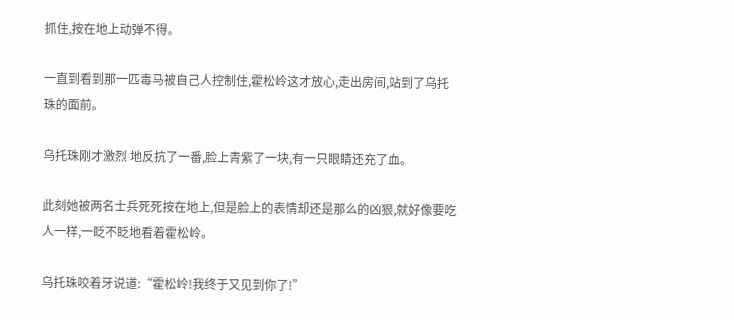抓住,按在地上动弹不得。

一直到看到那一匹毒马被自己人控制住,霍松岭这才放心,走出房间,站到了乌托珠的面前。

乌托珠刚才激烈 地反抗了一番,脸上青紫了一块,有一只眼睛还充了血。

此刻她被两名士兵死死按在地上,但是脸上的表情却还是那么的凶狠,就好像要吃人一样,一眨不眨地看着霍松岭。

乌托珠咬着牙说道:“霍松岭!我终于又见到你了!”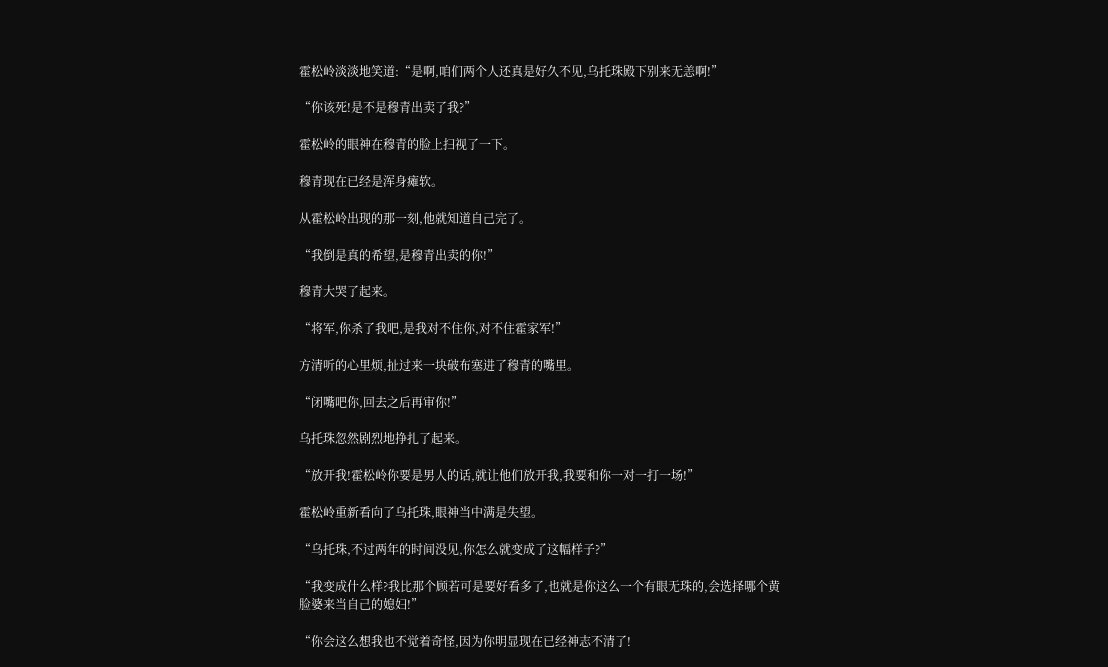霍松岭淡淡地笑道:“是啊,咱们两个人还真是好久不见,乌托珠殿下别来无恙啊!”

“你该死!是不是穆青出卖了我?”

霍松岭的眼神在穆青的脸上扫视了一下。

穆青现在已经是浑身瘫软。

从霍松岭出现的那一刻,他就知道自己完了。

“我倒是真的希望,是穆青出卖的你!”

穆青大哭了起来。

“将军,你杀了我吧,是我对不住你,对不住霍家军!”

方清听的心里烦,扯过来一块破布塞进了穆青的嘴里。

“闭嘴吧你,回去之后再审你!”

乌托珠忽然剧烈地挣扎了起来。

“放开我!霍松岭你要是男人的话,就让他们放开我,我要和你一对一打一场!”

霍松岭重新看向了乌托珠,眼神当中满是失望。

“乌托珠,不过两年的时间没见,你怎么就变成了这幅样子?”

“我变成什么样?我比那个顾若可是要好看多了,也就是你这么一个有眼无珠的,会选择哪个黄脸婆来当自己的媳妇!”

“你会这么想我也不觉着奇怪,因为你明显现在已经神志不清了!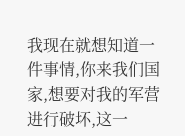我现在就想知道一件事情,你来我们国家,想要对我的军营进行破坏,这一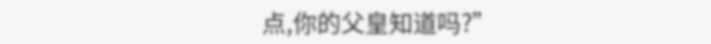点,你的父皇知道吗?”